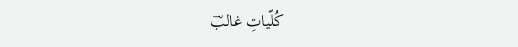کُلّیاتِ غالبؔ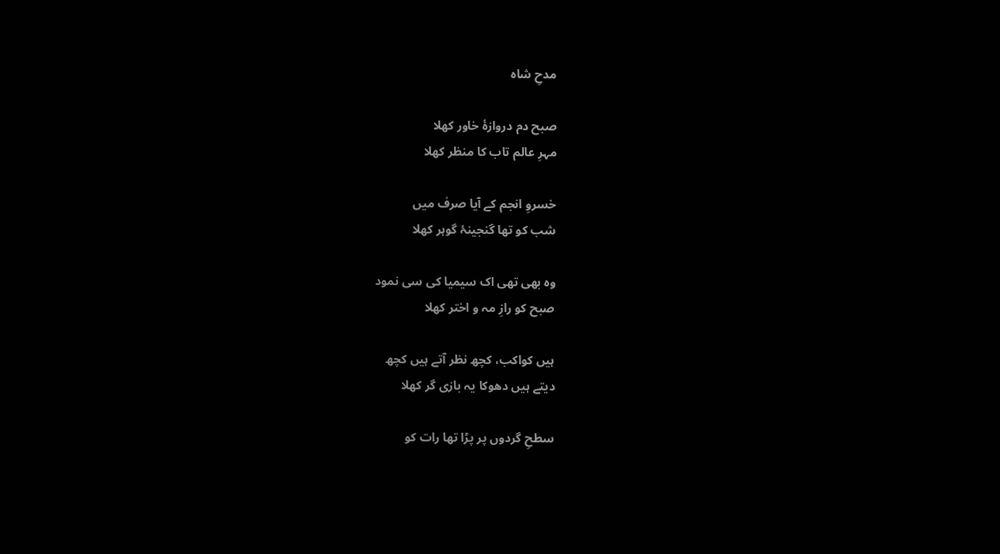مدحِ شاہ

صبح دم دروازۂ خاور کھلا
مہرِ عالم تاب کا منظر کھلا

خسروِ انجم کے آیا صرف میں
شب کو تھا گنجینۂ گوہر کھلا

وہ بھی تھی اک سیمیا کی سی نمود
صبح کو رازِ مہ و اختر کھلا

ہیں کواکب، کچھ نظر آتے ہیں کچھ
دیتے ہیں دھوکا یہ بازی گر کھلا

سطحِ گردوں پر پڑا تھا رات کو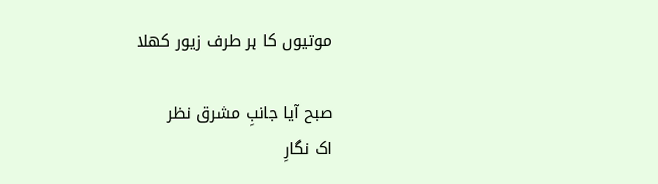موتیوں کا ہر طرف زیور کھلا

صبح آیا جانبِ مشرق نظر
اک نگارِ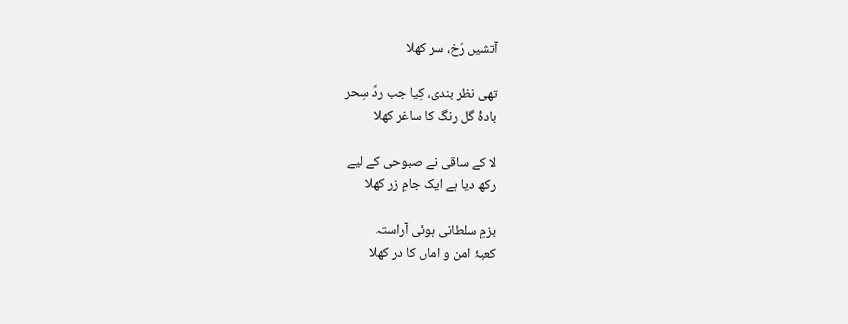آتشیں رُخ، سر کھلا

تھی نظر بندی، کِیا جب ردِّ سِحر
بادۂ گل رنگ کا ساغر کھلا

لا کے ساقی نے صبوحی کے لیے
رکھ دیا ہے ایک جامِ زر کھلا

بزمِ سلطانی ہوئی آراستہ
کعبۂ امن و اماں کا در کھلا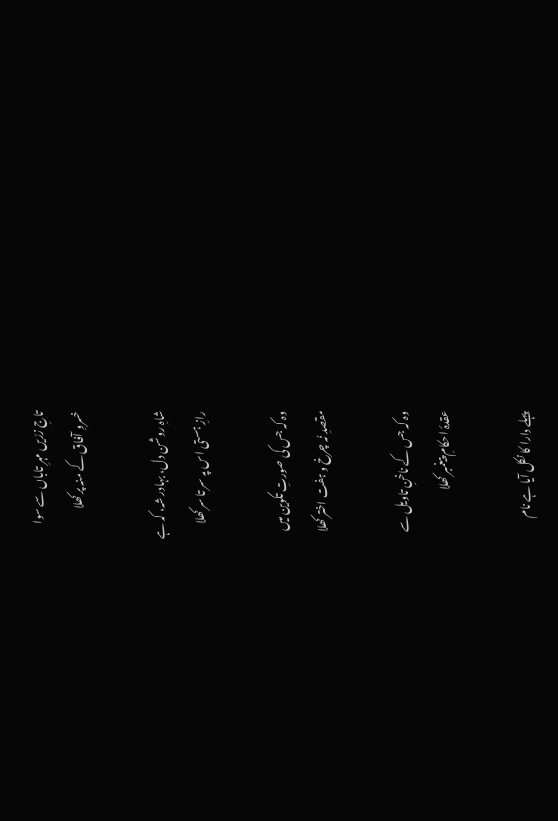تاجِ زرّیں مہرِ تاباں سے سوا
خسروِ آفاق کے منہ پر کھلا

شاہِ روشن دل، بہادر شہ، کہ ہے
رازِ ہستی اس پہ سر تا سر کھلا

وہ کہ جس کی صورتِ تکوین میں
مقصدِ نُہ چرخ و ہفت اختر کھلا

وہ کہ جس کے ناخنِ تاویل سے
عقدۂ احکامِ پیغمبر کھلا

پہلے دارا کا نکل آیا ہے نام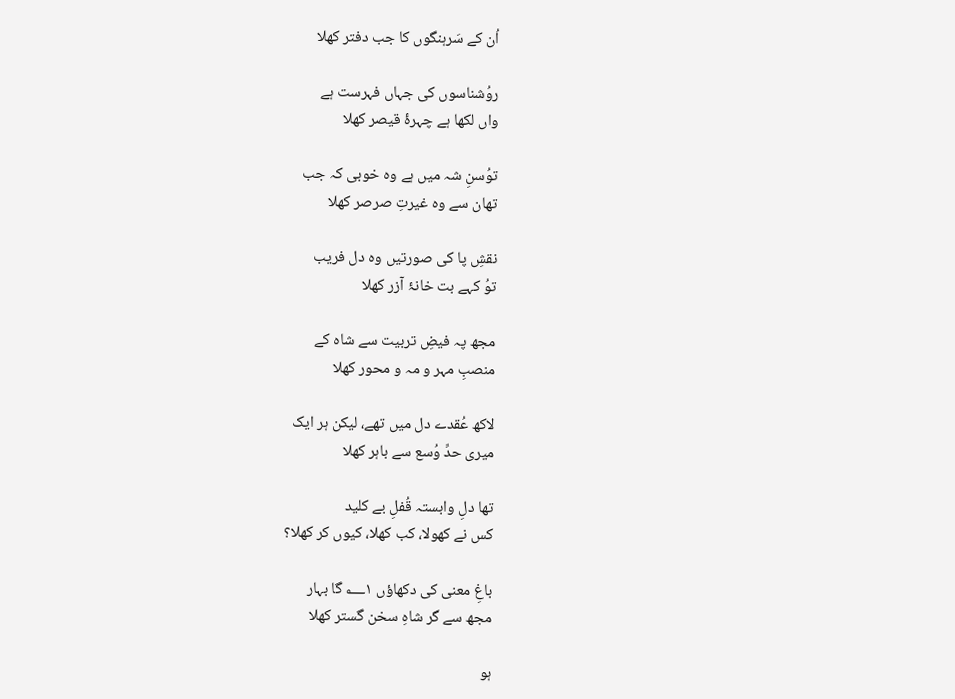اُن کے سَرہنگوں کا جب دفتر کھلا

روُشناسوں کی جہاں فہرست ہے
واں لکھا ہے چہرۂ قیصر کھلا

توُسنِ شہ میں ہے وہ خوبی کہ جب
تھان سے وہ غیرتِ صرصر کھلا

نقشِ پا کی صورتیں وہ دل فریب
توُ کہے بت خانۂ آزر کھلا

مجھ پہ فیضِ تربیت سے شاہ کے
منصبِ مہر و مہ و محور کھلا

لاکھ عُقدے دل میں تھے، لیکن ہر ایک
میری حدِّ وُسع سے باہر کھلا

تھا دلِ وابستہ قُفلِ بے کلید
کس نے کھولا، کب کھلا، کیوں کر کھلا؟

باغِ معنی کی دکھاؤں ؂۱ گا بہار
مجھ سے گر شاہِ سخن گستر کھلا

ہو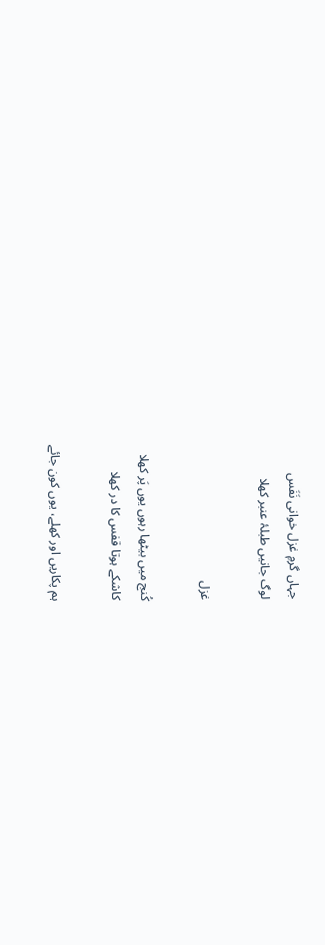جہاں گرمِ غزل خوانی نَفَس
لوگ جانیں طبلۂ عنبر کھلا

غزل

کُنج میں بیٹھا رہوں یوں پَر کھلا
کاشکے ہوتا قفس کا در کھلا

ہم پکاریں اور کھلے، یوں کون جائے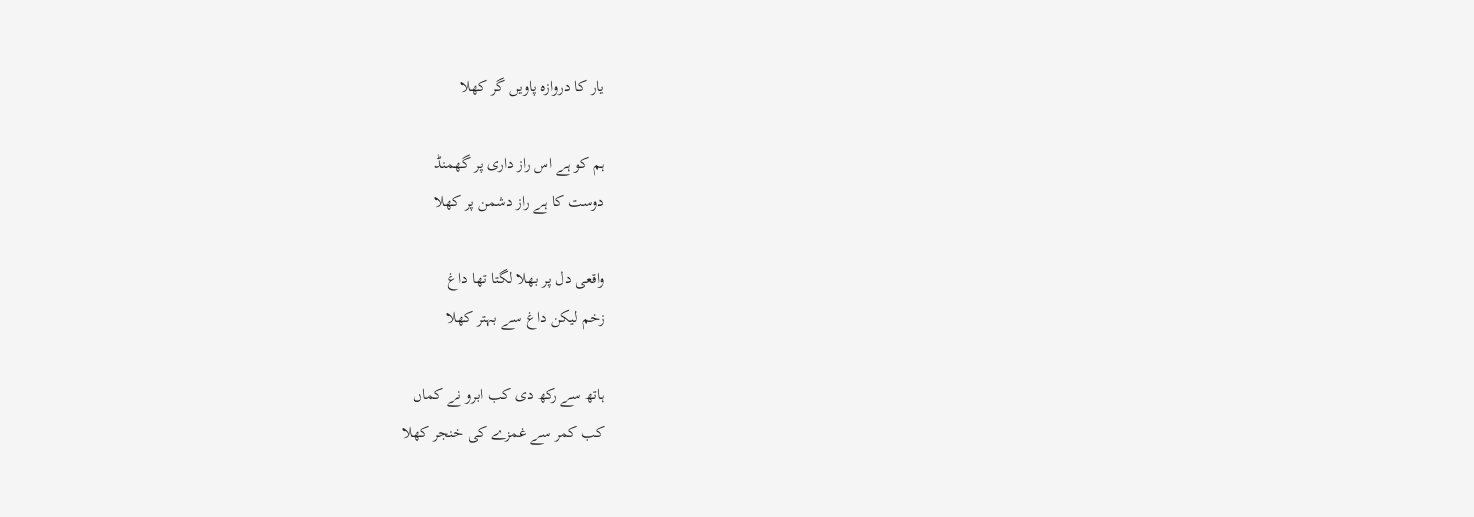یار کا دروازہ پاویں گر کھلا

ہم کو ہے اس راز داری پر گھمنڈ
دوست کا ہے راز دشمن پر کھلا

واقعی دل پر بھلا لگتا تھا داغ
زخم لیکن داغ سے بہتر کھلا

ہاتھ سے رکھ دی کب ابرو نے کماں
کب کمر سے غمزے کی خنجر کھلا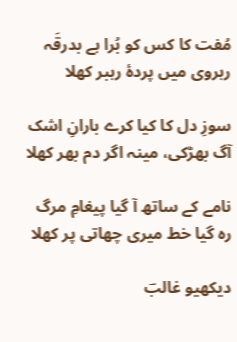مُفت کا کس کو بُرا ہے بدرقَہ
رہروی میں پردۂ رہبر کھلا

سوزِ دل کا کیا کرے بارانِ اشک
آگ بھڑکی، مینہ اگر دم بھر کھلا

نامے کے ساتھ آ گیا پیغامِ مرگ
رہ گیا خط میری چھاتی پر کھلا

دیکھیو غالبؔ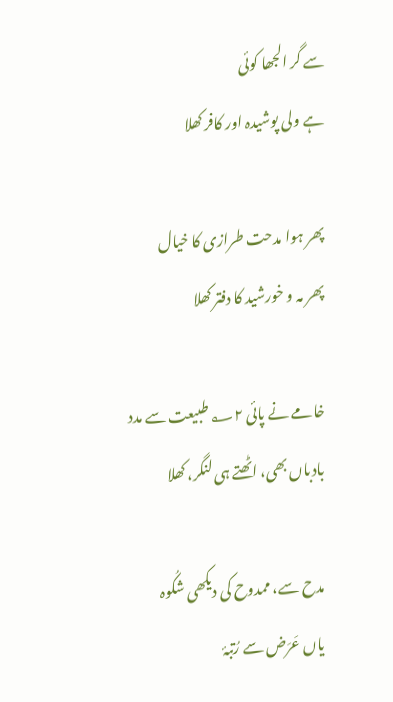سے گر الجھا کوئی
ہے ولی پوشیدہ اور کافر کھلا

پھر ہوا مدحت طرازی کا خیال
پھر مہ و خورشید کا دفتر کھلا

خامے نے پائی ؂۲ طبیعت سے مدد
بادباں بھی، اٹھتے ہی لنگر، کھلا

مدح سے، ممدوح کی دیکھی شکُوہ
یاں عَرَض سے رُتبۂ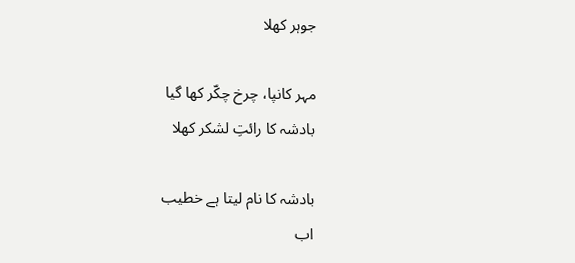جوہر کھلا

مہر کانپا، چرخ چکّر کھا گیا
بادشہ کا رائتِ لشکر کھلا

بادشہ کا نام لیتا ہے خطیب
اب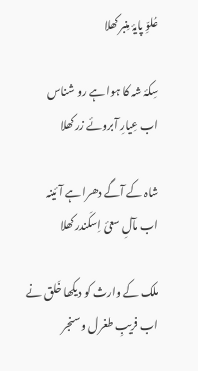عُلوِّ پایۂ مِنبر کھلا

سِکۂ شہ کا ہوا ہے رو شناس
اب عِیارِ آبروئے زر کھلا

شاہ کے آگے دھرا ہے آئینہ
اب مآلِ سعیٔ اِسکَندر کھلا

ملک کے وارث کو دیکھا خَلق نے
اب فریبِ طغرل و سنجر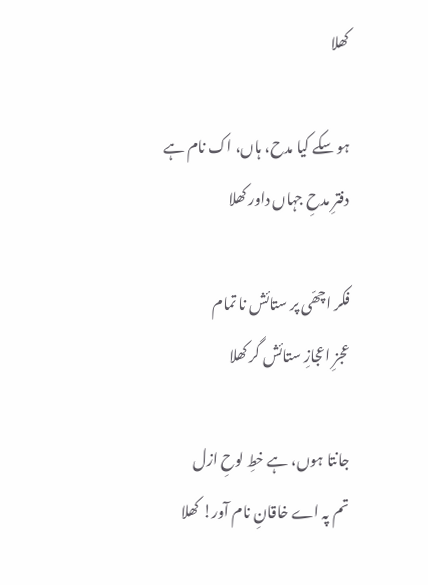کھلا

ہو سکے کیا مدح، ہاں، اک نام ہے
دفترِ مدحِ جہاں داور کھلا

فکر اچھّی پر ستائش نا تمام
عجزِ اعجازِ ستائش گر کھلا

جانتا ہوں، ہے خطِ لوحِ ازل
تم پہ اے خاقانِ نام آور! کھلا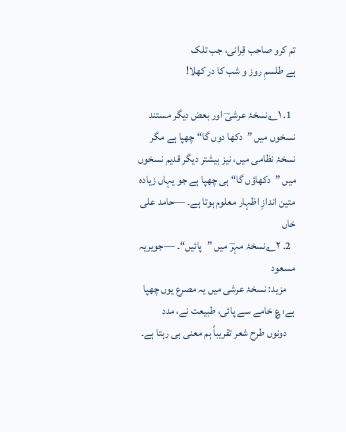تم کرو صاحب قِرانی، جب تلک
ہے طلسمِ روز و شب کا در کھلا!

  1. ؂۱نسخۂ عرشیؔ اور بعض دیگر مستند نسخوں میں ”دکھا دوں گا“ چھپا ہے مگر نسخۂ نظامی میں، نیز بیشتر دیگر قدیم نسخوں میں ”دکھاؤں گا“ ہی چھپا ہے جو یہاں زیادہ متین اندازِ اظہار معلوم ہوتا ہے۔ —حامد علی خاں
  2. ؂۲نسخۂ مہرؔ میں ”پائیں“۔ —جویریہ مسعود
    مزید: نسخۂ عرشی میں یہ مصرع یوں چھپا ہے: ؏ خامے سے پائی، طبیعت نے، مدد
    دونوں طرح شعر تقریباً ہم معنی ہی رہتا ہے۔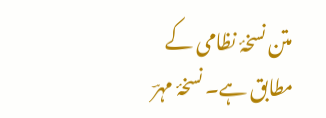متن نسخۂ نظامی کے مطابق ہے۔ نسخۂ مہرؔ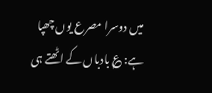میں دوسرا مصرع یوں چھپا ہے: ؏ بادباں کے اٹھتے ہی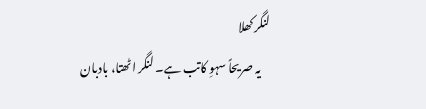لنگر کھلا
    یہ صریحاً سہوِ کاتب ہے۔ لنگر اٹھتا، بادبان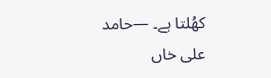کھُلتا ہے۔ —حامد علی خاں